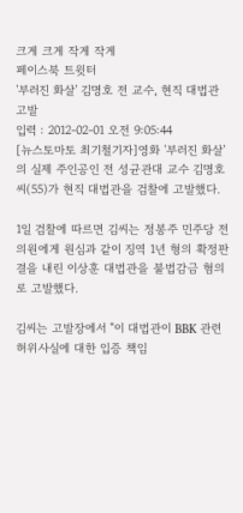크게 크게 작게 작게
페이스북 트윗터
'부러진 화살' 김명호 전 교수, 현직 대법관 고발
입력 : 2012-02-01 오전 9:05:44
[뉴스토마토 최기철기자]영화 '부러진 화살'의 실제 주인공인 전 성균관대 교수 김명호씨(55)가 현직 대법관을 검찰에 고발했다.

1일 검찰에 따르면 김씨는 정봉주 민주당 전 의원에게 원심과 같이 징역 1년 형의 확정판결을 내린 이상훈 대법관을 불법감금 혐의로 고발했다.

김씨는 고발장에서 "이 대법관이 BBK 관련 허위사실에 대한 입증 책임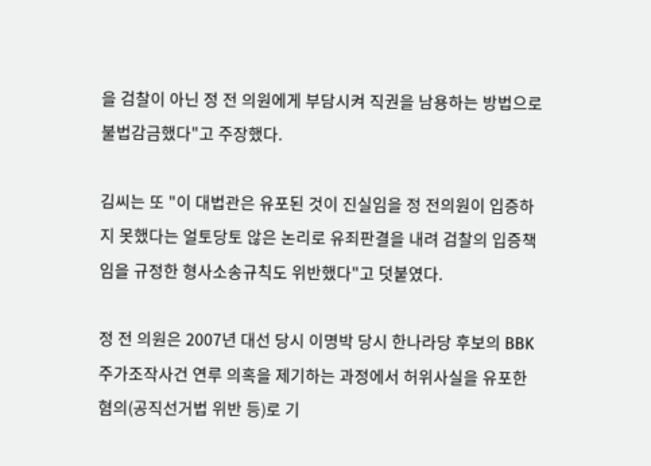을 검찰이 아닌 정 전 의원에게 부담시켜 직권을 남용하는 방법으로 불법감금했다"고 주장했다.

김씨는 또 "이 대법관은 유포된 것이 진실임을 정 전의원이 입증하지 못했다는 얼토당토 않은 논리로 유죄판결을 내려 검찰의 입증책임을 규정한 형사소송규칙도 위반했다"고 덧붙였다.

정 전 의원은 2007년 대선 당시 이명박 당시 한나라당 후보의 BBK 주가조작사건 연루 의혹을 제기하는 과정에서 허위사실을 유포한 혐의(공직선거법 위반 등)로 기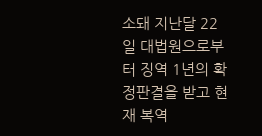소돼 지난달 22일 대법원으로부터 징역 1년의 확정판결을 받고 현재 복역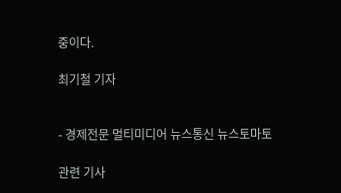중이다.

최기철 기자


- 경제전문 멀티미디어 뉴스통신 뉴스토마토

관련 기사